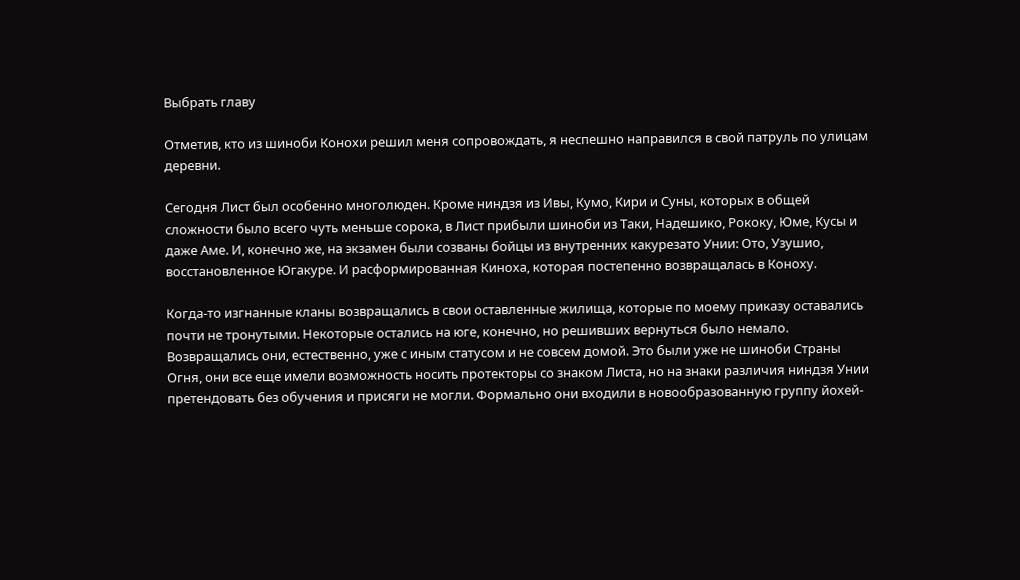Выбрать главу

Отметив, кто из шиноби Конохи решил меня сопровождать, я неспешно направился в свой патруль по улицам деревни.

Сегодня Лист был особенно многолюден. Кроме ниндзя из Ивы, Кумо, Кири и Суны, которых в общей сложности было всего чуть меньше сорока, в Лист прибыли шиноби из Таки, Надешико, Рококу, Юме, Кусы и даже Аме. И, конечно же, на экзамен были созваны бойцы из внутренних какурезато Унии: Ото, Узушио, восстановленное Югакуре. И расформированная Киноха, которая постепенно возвращалась в Коноху.

Когда-то изгнанные кланы возвращались в свои оставленные жилища, которые по моему приказу оставались почти не тронутыми. Некоторые остались на юге, конечно, но решивших вернуться было немало. Возвращались они, естественно, уже с иным статусом и не совсем домой. Это были уже не шиноби Страны Огня, они все еще имели возможность носить протекторы со знаком Листа, но на знаки различия ниндзя Унии претендовать без обучения и присяги не могли. Формально они входили в новообразованную группу йохей-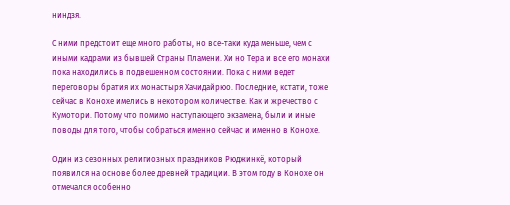ниндзя.

С ними предстоит еще много работы, но все-таки куда меньше, чем с иными кадрами из бывшей Страны Пламени. Хи но Тера и все его монахи пока находились в подвешенном состоянии. Пока с ними ведет переговоры братия их монастыря Хачидайрюо. Последние, кстати, тоже сейчас в Конохе имелись в некотором количестве. Как и жречество с Кумотори. Потому что помимо наступающего экзамена, были и иные поводы для того, чтобы собраться именно сейчас и именно в Конохе.

Один из сезонных религиозных праздников Рюджинкё, который появился на основе более древней традиции. В этом году в Конохе он отмечался особенно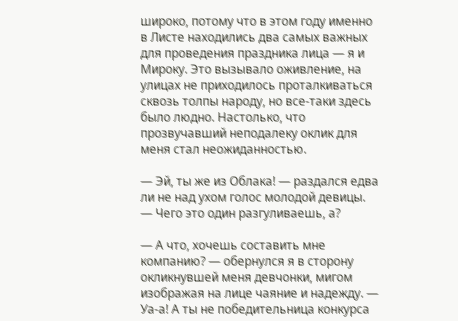широко, потому что в этом году именно в Листе находились два самых важных для проведения праздника лица — я и Мироку. Это вызывало оживление, на улицах не приходилось проталкиваться сквозь толпы народу, но все-таки здесь было людно. Настолько, что прозвучавший неподалеку оклик для меня стал неожиданностью.

— Эй, ты же из Облака! — раздался едва ли не над ухом голос молодой девицы. — Чего это один разгуливаешь, а?

— А что, хочешь составить мне компанию? — обернулся я в сторону окликнувшей меня девчонки, мигом изображая на лице чаяние и надежду. — Уа-а! А ты не победительница конкурса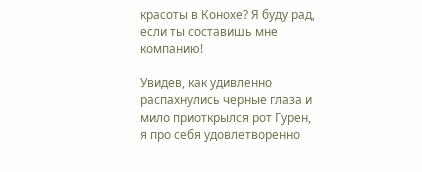красоты в Конохе? Я буду рад, если ты составишь мне компанию!

Увидев, как удивленно распахнулись черные глаза и мило приоткрылся рот Гурен, я про себя удовлетворенно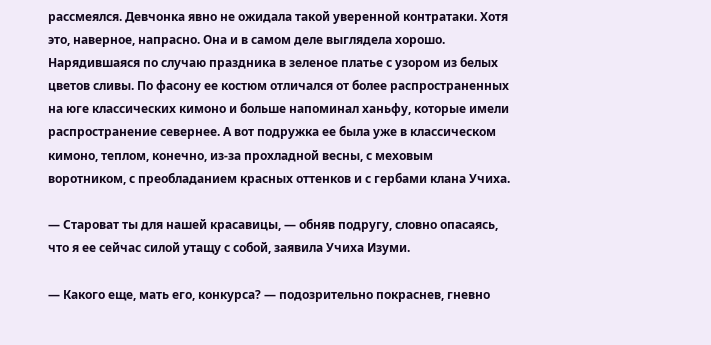рассмеялся. Девчонка явно не ожидала такой уверенной контратаки. Хотя это, наверное, напрасно. Она и в самом деле выглядела хорошо. Нарядившаяся по случаю праздника в зеленое платье с узором из белых цветов сливы. По фасону ее костюм отличался от более распространенных на юге классических кимоно и больше напоминал ханьфу, которые имели распространение севернее. А вот подружка ее была уже в классическом кимоно, теплом, конечно, из-за прохладной весны, с меховым воротником, с преобладанием красных оттенков и с гербами клана Учиха.

— Староват ты для нашей красавицы, — обняв подругу, словно опасаясь, что я ее сейчас силой утащу с собой, заявила Учиха Изуми.

— Какого еще, мать его, конкурса? — подозрительно покраснев, гневно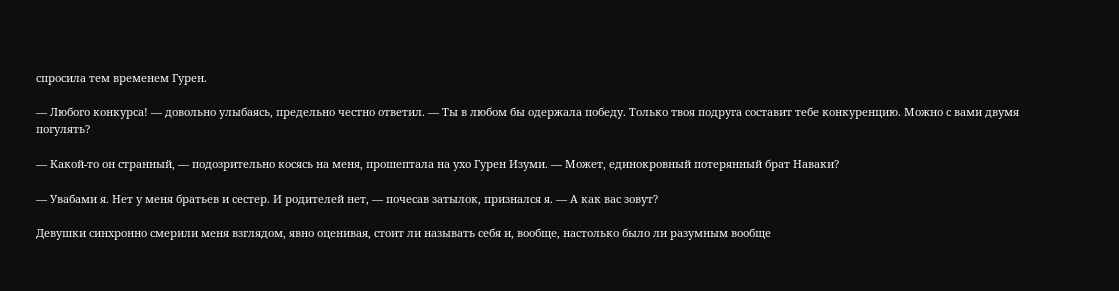спросила тем временем Гурен.

— Любого конкурса! — довольно улыбаясь, предельно честно ответил. — Ты в любом бы одержала победу. Только твоя подруга составит тебе конкуренцию. Можно с вами двумя погулять?

— Какой-то он странный, — подозрительно косясь на меня, прошептала на ухо Гурен Изуми. — Может, единокровный потерянный брат Наваки?

— Увабами я. Нет у меня братьев и сестер. И родителей нет, — почесав затылок, признался я. — А как вас зовут?

Девушки синхронно смерили меня взглядом, явно оценивая, стоит ли называть себя и, вообще, настолько было ли разумным вообще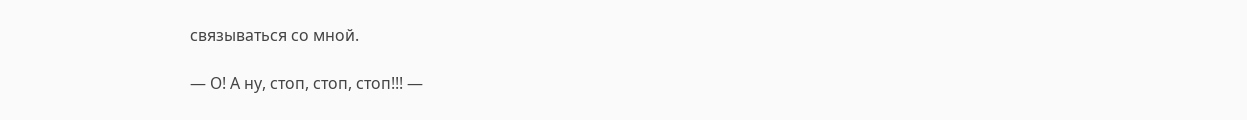связываться со мной.

— О! А ну, стоп, стоп, стоп!!! —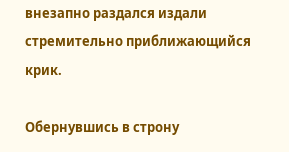внезапно раздался издали стремительно приближающийся крик.

Обернувшись в строну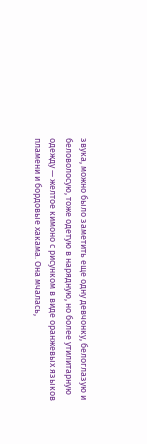звука, можно было заметить еще одну девчонку, белоглазую и беловолосую, тоже одетую в нарядную, но более утилитарную одежду — желтое кимоно с рисунком в виде оранжевых языков пламени и бордовые хакама. Она мчалась,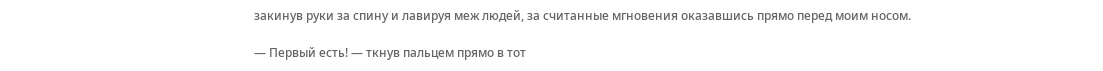закинув руки за спину и лавируя меж людей, за считанные мгновения оказавшись прямо перед моим носом.

— Первый есть! — ткнув пальцем прямо в тот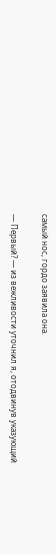самый нос, гордо заявила она.

— Первый? — из вежливости уточнил я, отодвинув указующий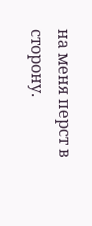на меня перст в сторону.